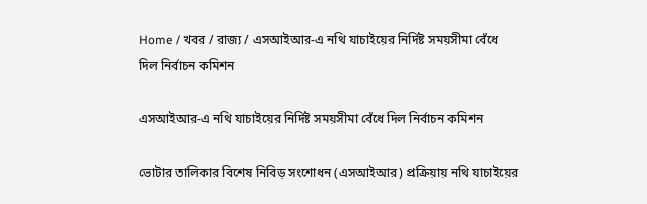Home / খবর / রাজ্য / এসআইআর-এ নথি যাচাইয়ের নির্দিষ্ট সময়সীমা বেঁধে দিল নির্বাচন কমিশন

এসআইআর-এ নথি যাচাইয়ের নির্দিষ্ট সময়সীমা বেঁধে দিল নির্বাচন কমিশন

ভোটার তালিকার বিশেষ নিবিড় সংশোধন (এসআইআর) প্রক্রিয়ায় নথি যাচাইয়ের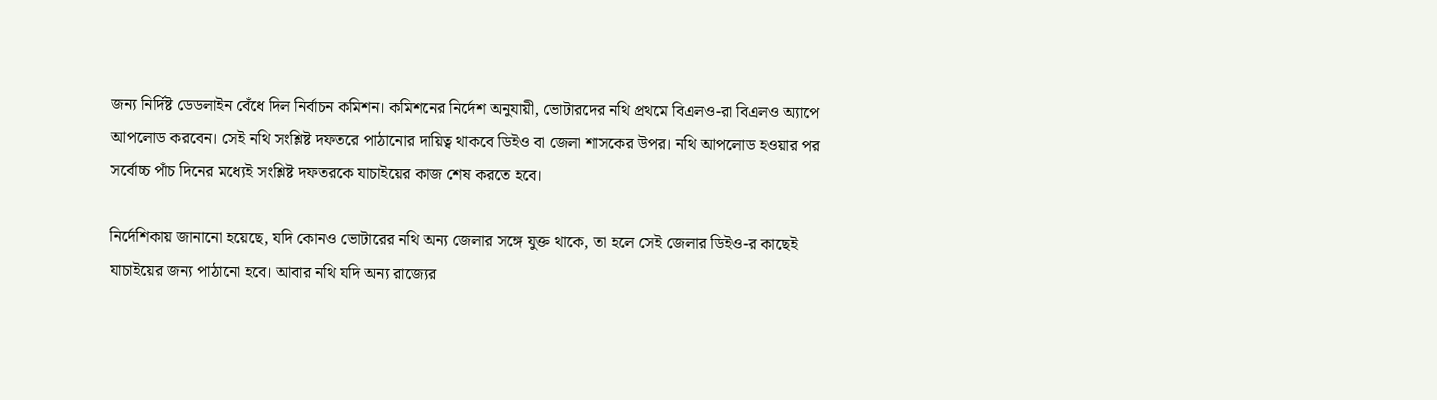জন্য নির্দিষ্ট ডেডলাইন বেঁধে দিল নির্বাচন কমিশন। কমিশনের নির্দেশ অনুযায়ী, ভোটারদের নথি প্রথমে বিএলও-রা বিএলও অ্যাপে আপলোড করবেন। সেই নথি সংশ্লিষ্ট দফতরে পাঠানোর দায়িত্ব থাকবে ডিইও বা জেলা শাসকের উপর। নথি আপলোড হওয়ার পর সর্বোচ্চ পাঁচ দিনের মধ্যেই সংশ্লিষ্ট দফতরকে যাচাইয়ের কাজ শেষ করতে হবে।

নির্দেশিকায় জানানো হয়েছে, যদি কোনও ভোটারের নথি অন্য জেলার সঙ্গে যুক্ত থাকে, তা হলে সেই জেলার ডিইও-র কাছেই যাচাইয়ের জন্য পাঠানো হবে। আবার নথি যদি অন্য রাজ্যের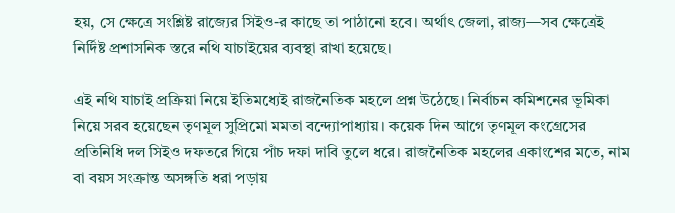হয়, সে ক্ষেত্রে সংশ্লিষ্ট রাজ্যের সিইও-র কাছে তা পাঠানো হবে। অর্থাৎ জেলা, রাজ্য—সব ক্ষেত্রেই নির্দিষ্ট প্রশাসনিক স্তরে নথি যাচাইয়ের ব্যবস্থা রাখা হয়েছে।

এই নথি যাচাই প্রক্রিয়া নিয়ে ইতিমধ্যেই রাজনৈতিক মহলে প্রশ্ন উঠেছে। নির্বাচন কমিশনের ভূমিকা নিয়ে সরব হয়েছেন তৃণমূল সুপ্রিমো মমতা বন্দ্যোপাধ্যায়। কয়েক দিন আগে তৃণমূল কংগ্রেসের প্রতিনিধি দল সিইও দফতরে গিয়ে পাঁচ দফা দাবি তুলে ধরে। রাজনৈতিক মহলের একাংশের মতে, নাম বা বয়স সংক্রান্ত অসঙ্গতি ধরা পড়ায়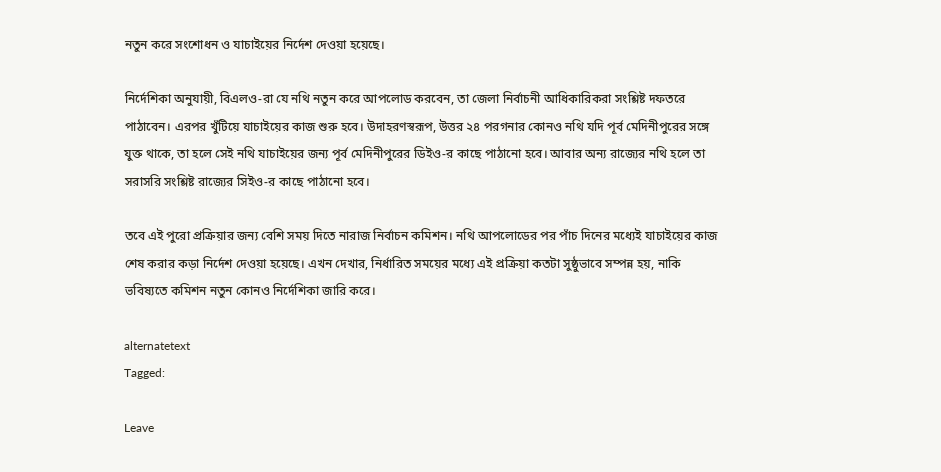নতুন করে সংশোধন ও যাচাইয়ের নির্দেশ দেওয়া হয়েছে।

নির্দেশিকা অনুযায়ী, বিএলও-রা যে নথি নতুন করে আপলোড করবেন, তা জেলা নির্বাচনী আধিকারিকরা সংশ্লিষ্ট দফতরে পাঠাবেন। এরপর খুঁটিয়ে যাচাইয়ের কাজ শুরু হবে। উদাহরণস্বরূপ, উত্তর ২৪ পরগনার কোনও নথি যদি পূর্ব মেদিনীপুরের সঙ্গে যুক্ত থাকে, তা হলে সেই নথি যাচাইয়ের জন্য পূর্ব মেদিনীপুরের ডিইও-র কাছে পাঠানো হবে। আবার অন্য রাজ্যের নথি হলে তা সরাসরি সংশ্লিষ্ট রাজ্যের সিইও-র কাছে পাঠানো হবে।

তবে এই পুরো প্রক্রিয়ার জন্য বেশি সময় দিতে নারাজ নির্বাচন কমিশন। নথি আপলোডের পর পাঁচ দিনের মধ্যেই যাচাইয়ের কাজ শেষ করার কড়া নির্দেশ দেওয়া হয়েছে। এখন দেখার, নির্ধারিত সময়ের মধ্যে এই প্রক্রিয়া কতটা সুষ্ঠুভাবে সম্পন্ন হয়, নাকি ভবিষ্যতে কমিশন নতুন কোনও নির্দেশিকা জারি করে।

alternatetext
Tagged:

Leave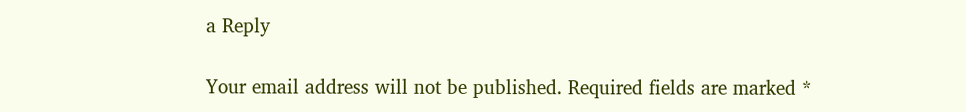a Reply

Your email address will not be published. Required fields are marked *